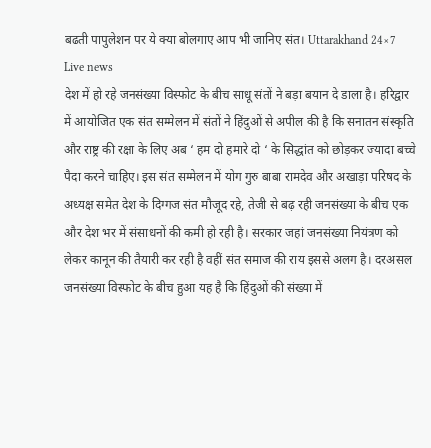बढती पापुलेशन पर ये क्या बोलगाए आप भी जानिए संत। Uttarakhand 24×7 Live news
देश में हो रहे जनसंख्या विस्फोट के बीच साधू संतों ने बड़ा बयान दे डाला है। हरिद्वार में आयोजित एक संत सम्मेलन में संतों ने हिंदुओं से अपील की है कि सनातन संस्कृति और राष्ट्र की रक्षा के लिए अब ‘ हम दो हमारे दो ‘ के सिद्धांत को छोड़कर ज्यादा बच्चे पैदा करने चाहिए। इस संत सम्मेलन में योग गुरु बाबा रामदेव और अखाड़ा परिषद के अध्यक्ष समेत देश के दिग्गज संत मौजूद रहे, तेजी से बढ़ रही जनसंख्या के बीच एक और देश भर में संसाधनों की कमी हो रही है। सरकार जहां जनसंख्या नियंत्रण को लेकर कानून की तैयारी कर रही है वहीं संत समाज की राय इससे अलग है। दरअसल जनसंख्या विस्फोट के बीच हुआ यह है कि हिंदुओं की संख्या में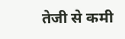तेजी से कमी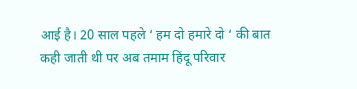आई है। 20 साल पहले ‘ हम दो हमारे दो ‘ की बात कही जाती थी पर अब तमाम हिंदू परिवार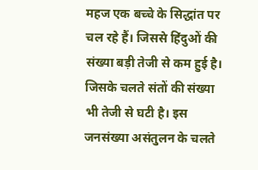महज एक बच्चे के सिद्धांत पर चल रहे हैं। जिससे हिंदुओं की संख्या बड़ी तेजी से कम हुई है। जिसके चलते संतों की संख्या भी तेजी से घटी है। इस जनसंख्या असंतुलन के चलते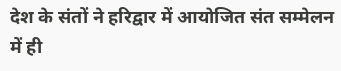देश के संतों ने हरिद्वार में आयोजित संत सम्मेलन में ही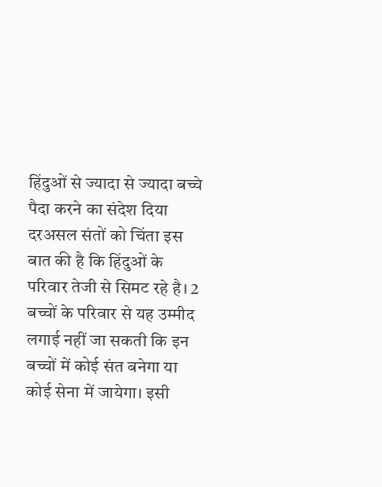हिंदुओं से ज्यादा से ज्यादा बच्चे पैदा करने का संदेश दिया दरअसल संतों को चिंता इस बात की है कि हिंदुओं के परिवार तेजी से सिमट रहे है। 2 बच्चों के परिवार से यह उम्मीद लगाई नहीं जा सकती कि इन बच्चों में कोई संत बनेगा या कोई सेना में जायेगा। इसी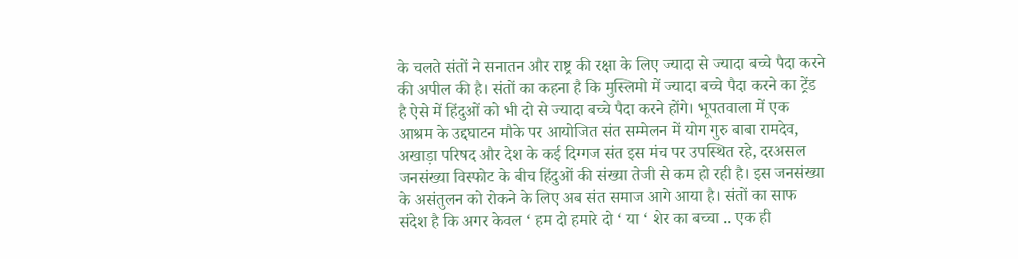के चलते संतों ने सनातन और राष्ट्र की रक्षा के लिए ज्यादा से ज्यादा बच्चे पैदा करने की अपील की है। संतों का कहना है कि मुस्लिमो में ज्यादा बच्चे पैदा करने का ट्रेंड है ऐसे में हिंदुओं को भी दो से ज्यादा बच्चे पैदा करने होंगे। भूपतवाला में एक आश्रम के उद्दघाटन मौके पर आयोजित संत सम्मेलन में योग गुरु बाबा रामदेव, अखाड़ा परिषद और देश के कई दिग्गज संत इस मंच पर उपस्थित रहे, दरअसल जनसंख्या विस्फोट के बीच हिंदुओं की संख्या तेजी से कम हो रही है। इस जनसंख्या के असंतुलन को रोकने के लिए अब संत समाज आगे आया है। संतों का साफ संदेश है कि अगर केवल ‘ हम दो हमारे दो ‘ या ‘ शेर का बच्चा .. एक ही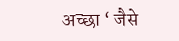अच्छा ‘ जैसे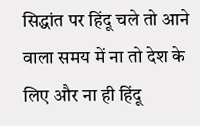सिद्धांत पर हिंदू चले तो आने वाला समय में ना तो देश के लिए और ना ही हिंदू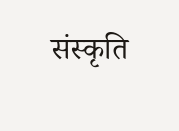संस्कृति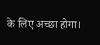के लिए अच्छा होगा।